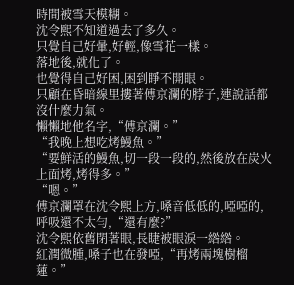時間被雪天模糊。
沈令熙不知道過去了多久。
只覺自己好暈,好輕,像雪花一樣。
落地後,就化了。
也覺得自己好困,困到睜不開眼。
只顧在昏暗線里摟著傅京瀾的脖子,連說話都沒什麼力氣。
懶懶地他名字,“傅京瀾。”
“我晚上想吃烤鰻魚。”
“要鮮活的鰻魚,切一段一段的,然後放在炭火上面烤,烤得多。”
“嗯。”
傅京瀾罩在沈令熙上方,嗓音低低的,啞啞的,呼吸還不太勻,“還有麼?”
沈令熙依舊閉著眼,長睫被眼淚一綹綹。
紅潤微腫,嗓子也在發啞,“再烤兩塊樹榴蓮。”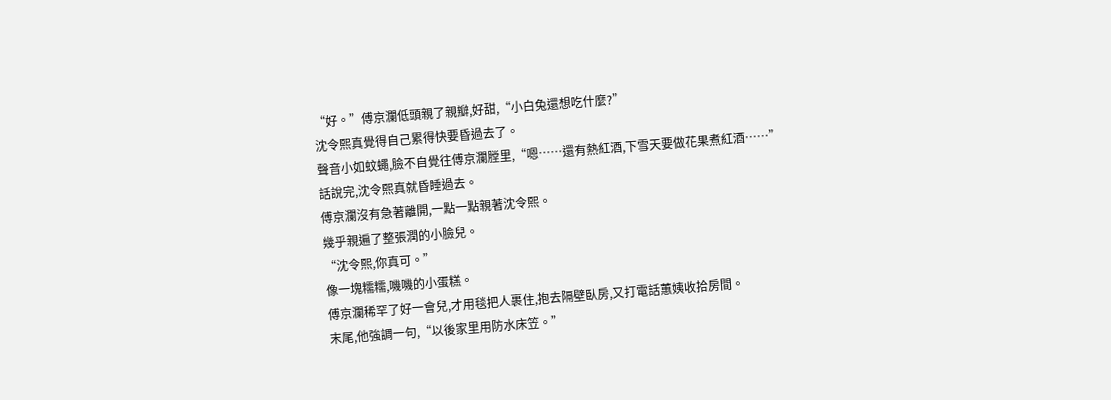“好。”傅京瀾低頭親了親瓣,好甜,“小白兔還想吃什麼?”
沈令熙真覺得自己累得快要昏過去了。
聲音小如蚊蠅,臉不自覺往傅京瀾膛里,“嗯……還有熱紅酒,下雪天要做花果煮紅酒……”
話說完,沈令熙真就昏睡過去。
傅京瀾沒有急著離開,一點一點親著沈令熙。
幾乎親遍了整張潤的小臉兒。
“沈令熙,你真可。”
像一塊糯糯,嘰嘰的小蛋糕。
傅京瀾稀罕了好一會兒,才用毯把人裹住,抱去隔壁臥房,又打電話蕙姨收拾房間。
末尾,他強調一句,“以後家里用防水床笠。”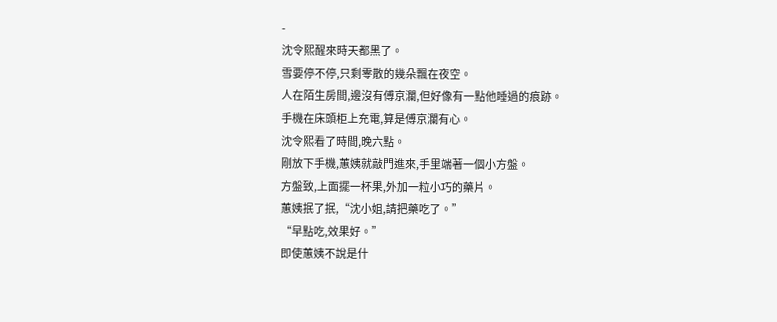-
沈令熙醒來時天都黑了。
雪要停不停,只剩零散的幾朵飄在夜空。
人在陌生房間,邊沒有傅京瀾,但好像有一點他睡過的痕跡。
手機在床頭柜上充電,算是傅京瀾有心。
沈令熙看了時間,晚六點。
剛放下手機,蕙姨就敲門進來,手里端著一個小方盤。
方盤致,上面擺一杯果,外加一粒小巧的藥片。
蕙姨抿了抿,“沈小姐,請把藥吃了。”
“早點吃,效果好。”
即使蕙姨不說是什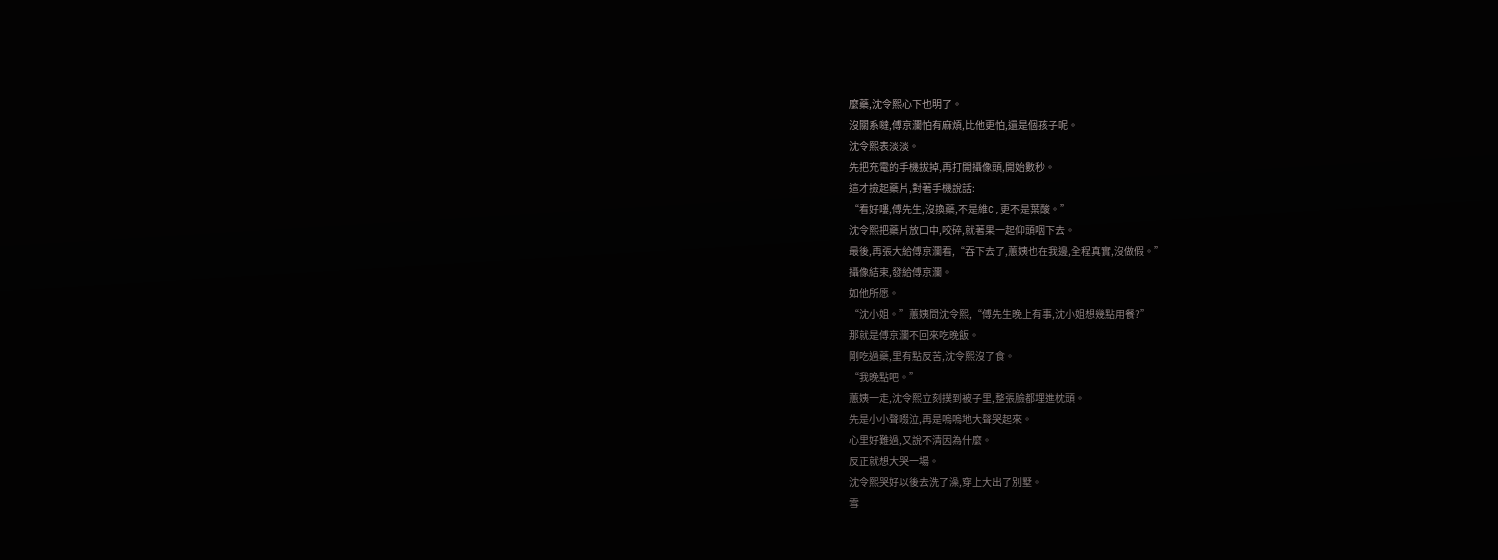麼藥,沈令熙心下也明了。
沒關系噠,傅京瀾怕有麻煩,比他更怕,還是個孩子呢。
沈令熙表淡淡。
先把充電的手機拔掉,再打開攝像頭,開始數秒。
這才撿起藥片,對著手機說話:
“看好嘍,傅先生,沒換藥,不是維C,更不是葉酸。”
沈令熙把藥片放口中,咬碎,就著果一起仰頭咽下去。
最後,再張大給傅京瀾看,“吞下去了,蕙姨也在我邊,全程真實,沒做假。”
攝像結束,發給傅京瀾。
如他所愿。
“沈小姐。”蕙姨問沈令熙,“傅先生晚上有事,沈小姐想幾點用餐?”
那就是傅京瀾不回來吃晚飯。
剛吃過藥,里有點反苦,沈令熙沒了食。
“我晚點吧。”
蕙姨一走,沈令熙立刻撲到被子里,整張臉都埋進枕頭。
先是小小聲啜泣,再是嗚嗚地大聲哭起來。
心里好難過,又說不清因為什麼。
反正就想大哭一場。
沈令熙哭好以後去洗了澡,穿上大出了別墅。
雪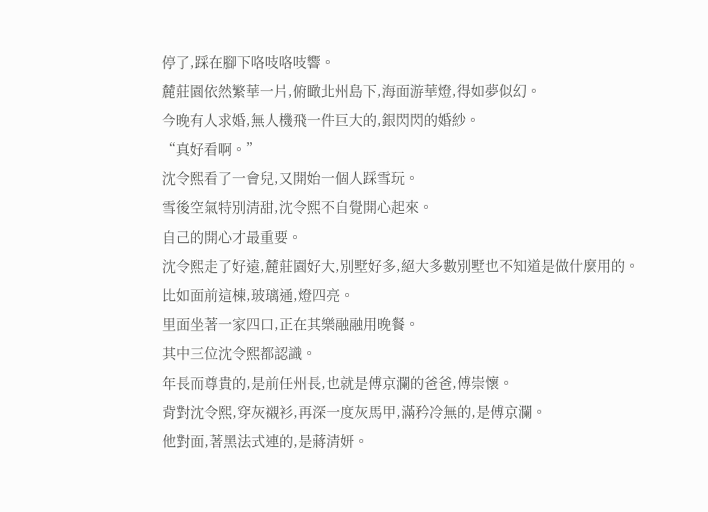停了,踩在腳下咯吱咯吱響。
麓莊園依然繁華一片,俯瞰北州島下,海面游華燈,得如夢似幻。
今晚有人求婚,無人機飛一件巨大的,銀閃閃的婚紗。
“真好看啊。”
沈令熙看了一會兒,又開始一個人踩雪玩。
雪後空氣特別清甜,沈令熙不自覺開心起來。
自己的開心才最重要。
沈令熙走了好遠,麓莊園好大,別墅好多,絕大多數別墅也不知道是做什麼用的。
比如面前這棟,玻璃通,燈四亮。
里面坐著一家四口,正在其樂融融用晚餐。
其中三位沈令熙都認識。
年長而尊貴的,是前任州長,也就是傅京瀾的爸爸,傅崇懷。
背對沈令熙,穿灰襯衫,再深一度灰馬甲,滿矜冷無的,是傅京瀾。
他對面,著黑法式連的,是蔣清妍。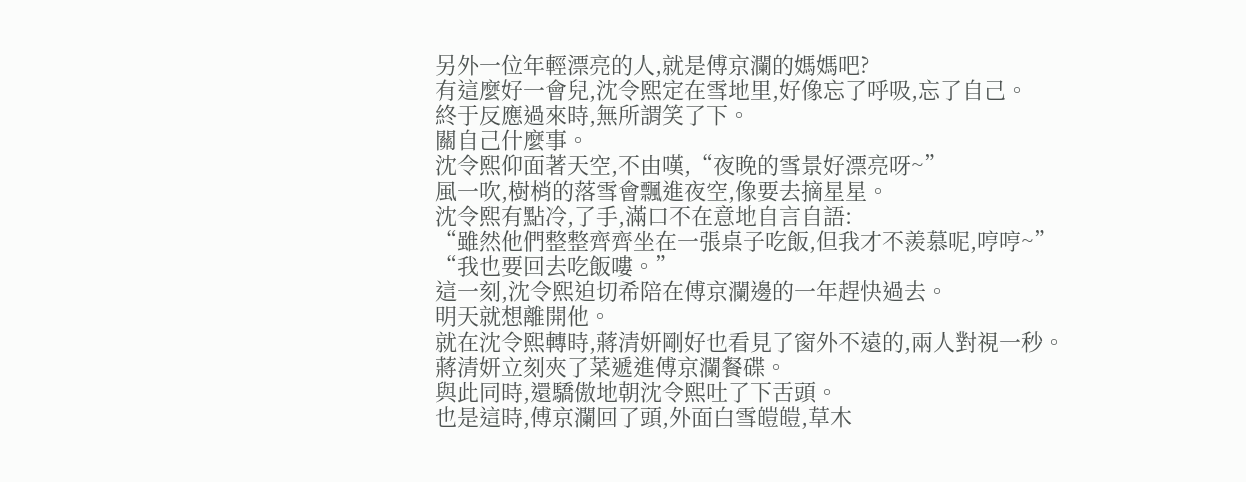另外一位年輕漂亮的人,就是傅京瀾的媽媽吧?
有這麼好一會兒,沈令熙定在雪地里,好像忘了呼吸,忘了自己。
終于反應過來時,無所謂笑了下。
關自己什麼事。
沈令熙仰面著天空,不由嘆,“夜晚的雪景好漂亮呀~”
風一吹,樹梢的落雪會飄進夜空,像要去摘星星。
沈令熙有點冷,了手,滿口不在意地自言自語:
“雖然他們整整齊齊坐在一張桌子吃飯,但我才不羨慕呢,哼哼~”
“我也要回去吃飯嘍。”
這一刻,沈令熙迫切希陪在傅京瀾邊的一年趕快過去。
明天就想離開他。
就在沈令熙轉時,蔣清妍剛好也看見了窗外不遠的,兩人對視一秒。
蔣清妍立刻夾了菜遞進傅京瀾餐碟。
與此同時,還驕傲地朝沈令熙吐了下舌頭。
也是這時,傅京瀾回了頭,外面白雪皚皚,草木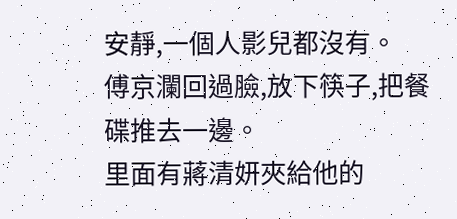安靜,一個人影兒都沒有。
傅京瀾回過臉,放下筷子,把餐碟推去一邊。
里面有蔣清妍夾給他的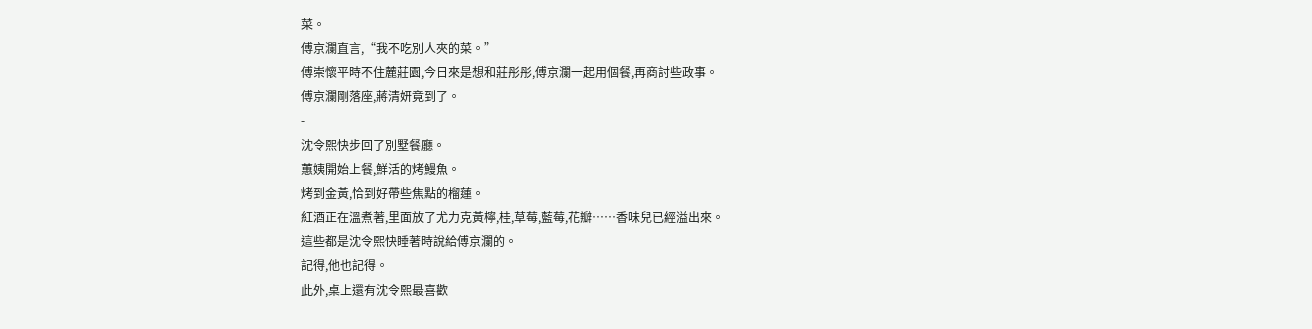菜。
傅京瀾直言,“我不吃別人夾的菜。”
傅崇懷平時不住麓莊園,今日來是想和莊彤彤,傅京瀾一起用個餐,再商討些政事。
傅京瀾剛落座,蔣清妍竟到了。
-
沈令熙快步回了別墅餐廳。
蕙姨開始上餐,鮮活的烤鰻魚。
烤到金黃,恰到好帶些焦點的榴蓮。
紅酒正在溫煮著,里面放了尤力克黃檸,桂,草莓,藍莓,花瓣……香味兒已經溢出來。
這些都是沈令熙快睡著時說給傅京瀾的。
記得,他也記得。
此外,桌上還有沈令熙最喜歡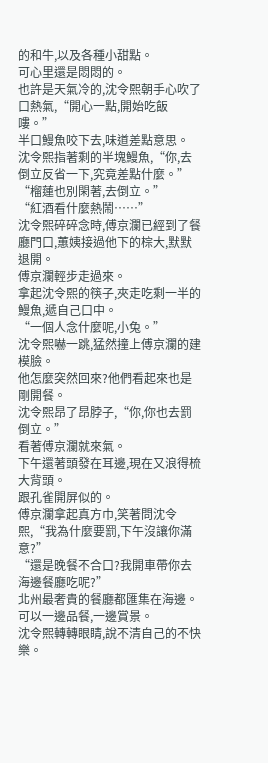的和牛,以及各種小甜點。
可心里還是悶悶的。
也許是天氣冷的,沈令熙朝手心吹了口熱氣,“開心一點,開始吃飯嘍。”
半口鰻魚咬下去,味道差點意思。
沈令熙指著剩的半塊鰻魚,“你,去倒立反省一下,究竟差點什麼。”
“榴蓮也別閑著,去倒立。”
“紅酒看什麼熱鬧……”
沈令熙碎碎念時,傅京瀾已經到了餐廳門口,蕙姨接過他下的棕大,默默退開。
傅京瀾輕步走過來。
拿起沈令熙的筷子,夾走吃剩一半的鰻魚,遞自己口中。
“一個人念什麼呢,小兔。”
沈令熙嚇一跳,猛然撞上傅京瀾的建模臉。
他怎麼突然回來?他們看起來也是剛開餐。
沈令熙昂了昂脖子,“你,你也去罰倒立。”
看著傅京瀾就來氣。
下午還著頭發在耳邊,現在又浪得梳大背頭。
跟孔雀開屏似的。
傅京瀾拿起真方巾,笑著問沈令熙,“我為什麼要罰,下午沒讓你滿意?”
“還是晚餐不合口?我開車帶你去海邊餐廳吃呢?”
北州最奢貴的餐廳都匯集在海邊。
可以一邊品餐,一邊賞景。
沈令熙轉轉眼睛,說不清自己的不快樂。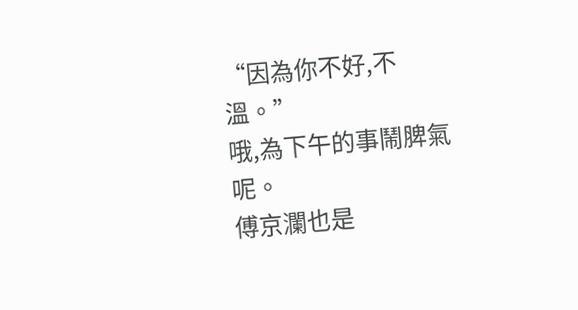“因為你不好,不溫。”
哦,為下午的事鬧脾氣呢。
傅京瀾也是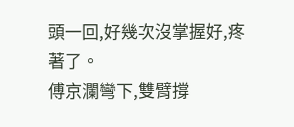頭一回,好幾次沒掌握好,疼著了。
傅京瀾彎下,雙臂撐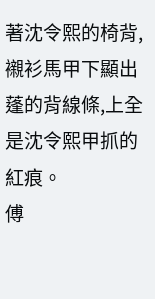著沈令熙的椅背,襯衫馬甲下顯出蓬的背線條,上全是沈令熙甲抓的紅痕。
傅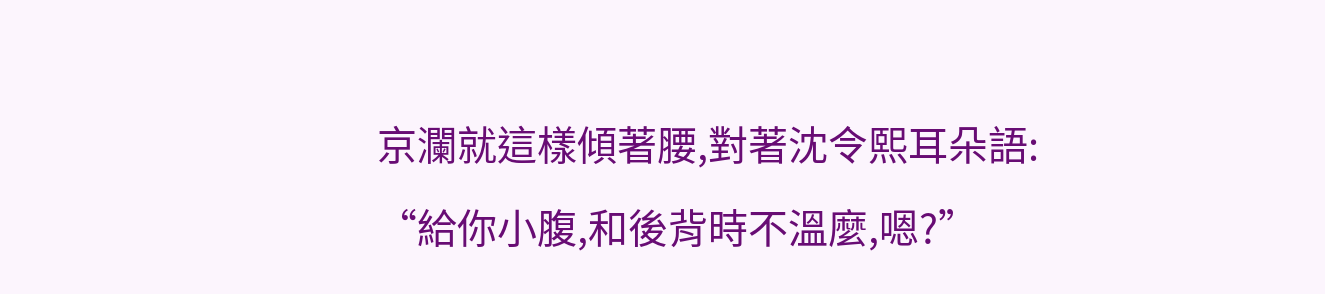京瀾就這樣傾著腰,對著沈令熙耳朵語:
“給你小腹,和後背時不溫麼,嗯?”